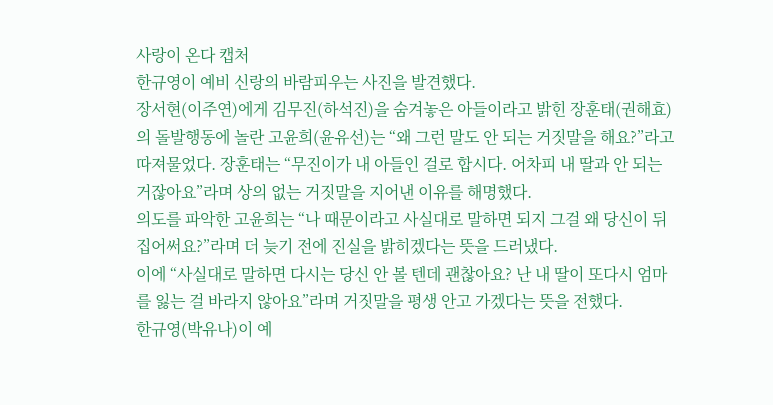사랑이 온다 캡처
한규영이 예비 신랑의 바람피우는 사진을 발견했다.
장서현(이주연)에게 김무진(하석진)을 숨겨놓은 아들이라고 밝힌 장훈태(권해효)의 돌발행동에 놀란 고윤희(윤유선)는 “왜 그런 말도 안 되는 거짓말을 해요?”라고 따져물었다. 장훈태는 “무진이가 내 아들인 걸로 합시다. 어차피 내 딸과 안 되는 거잖아요”라며 상의 없는 거짓말을 지어낸 이유를 해명했다.
의도를 파악한 고윤희는 “나 때문이라고 사실대로 말하면 되지 그걸 왜 당신이 뒤집어써요?”라며 더 늦기 전에 진실을 밝히겠다는 뜻을 드러냈다.
이에 “사실대로 말하면 다시는 당신 안 볼 텐데 괜찮아요? 난 내 딸이 또다시 엄마를 잃는 걸 바라지 않아요”라며 거짓말을 평생 안고 가겠다는 뜻을 전했다.
한규영(박유나)이 예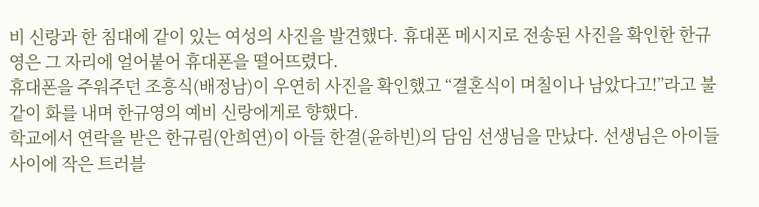비 신랑과 한 침대에 같이 있는 여성의 사진을 발견했다. 휴대폰 메시지로 전송된 사진을 확인한 한규영은 그 자리에 얼어붙어 휴대폰을 떨어뜨렸다.
휴대폰을 주워주던 조흥식(배정남)이 우연히 사진을 확인했고 “결혼식이 며칠이나 남았다고!”라고 불같이 화를 내며 한규영의 예비 신랑에게로 향했다.
학교에서 연락을 받은 한규림(안희연)이 아들 한결(윤하빈)의 담임 선생님을 만났다. 선생님은 아이들 사이에 작은 트러블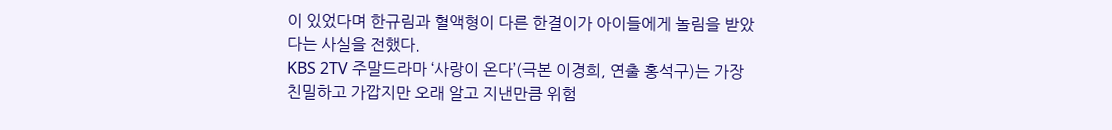이 있었다며 한규림과 혈액형이 다른 한결이가 아이들에게 놀림을 받았다는 사실을 전했다.
KBS 2TV 주말드라마 ‘사랑이 온다’(극본 이경희, 연출 홍석구)는 가장 친밀하고 가깝지만 오래 알고 지낸만큼 위험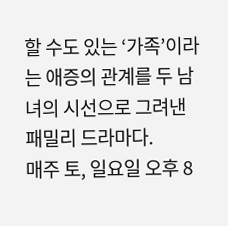할 수도 있는 ‘가족’이라는 애증의 관계를 두 남녀의 시선으로 그려낸 패밀리 드라마다.
매주 토, 일요일 오후 8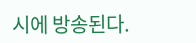시에 방송된다.